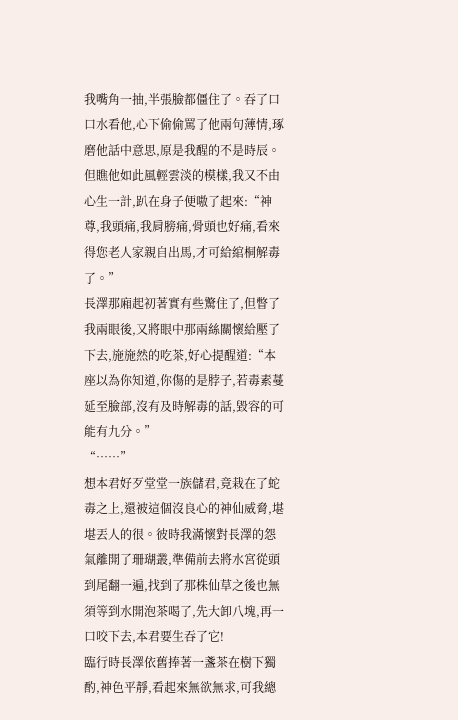我嘴角一抽,半張臉都僵住了。吞了口口水看他,心下偷偷罵了他兩句薄情,琢磨他話中意思,原是我醒的不是時辰。但瞧他如此風輕雲淡的模樣,我又不由心生一計,趴在身子便嗷了起來:“神尊,我頭痛,我肩膀痛,骨頭也好痛,看來得您老人家親自出馬,才可給綰桐解毒了。”
長澤那廂起初著實有些驚住了,但瞥了我兩眼後,又將眼中那兩絲關懷給壓了下去,施施然的吃茶,好心提醒道:“本座以為你知道,你傷的是脖子,若毒素蔓延至臉部,沒有及時解毒的話,毀容的可能有九分。”
“……”
想本君好歹堂堂一族儲君,竟栽在了蛇毒之上,還被這個沒良心的神仙威脅,堪堪丟人的很。彼時我滿懷對長澤的怨氣離開了珊瑚叢,準備前去將水宮從頭到尾翻一遍,找到了那株仙草之後也無須等到水開泡茶喝了,先大卸八塊,再一口咬下去,本君要生吞了它!
臨行時長澤依舊捧著一盞茶在樹下獨酌,神色平靜,看起來無欲無求,可我總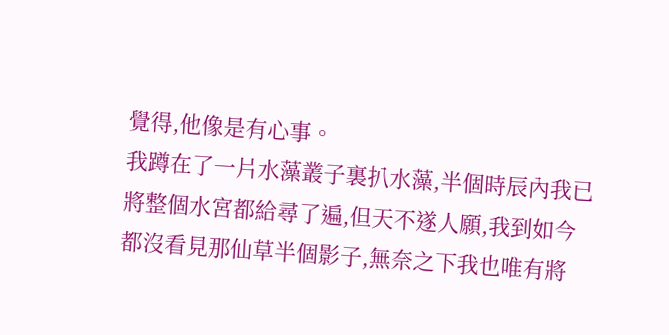覺得,他像是有心事。
我蹲在了一片水藻叢子裏扒水藻,半個時辰內我已將整個水宮都給尋了遍,但天不遂人願,我到如今都沒看見那仙草半個影子,無奈之下我也唯有將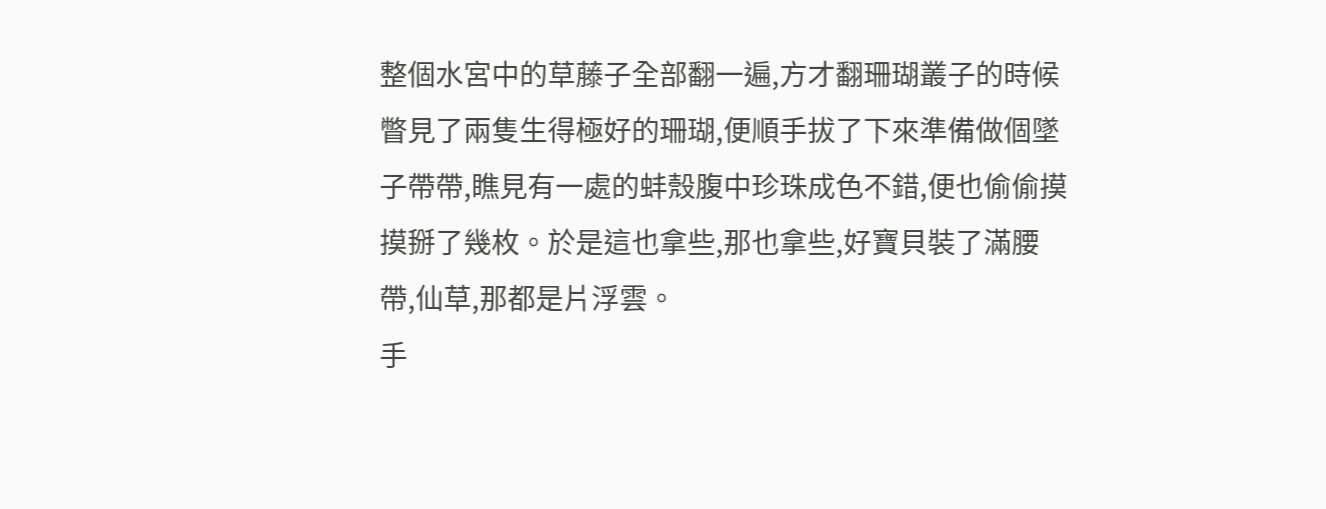整個水宮中的草藤子全部翻一遍,方才翻珊瑚叢子的時候瞥見了兩隻生得極好的珊瑚,便順手拔了下來準備做個墜子帶帶,瞧見有一處的蚌殼腹中珍珠成色不錯,便也偷偷摸摸掰了幾枚。於是這也拿些,那也拿些,好寶貝裝了滿腰帶,仙草,那都是片浮雲。
手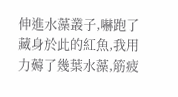伸進水藻叢子,嚇跑了藏身於此的紅魚,我用力薅了幾葉水藻,筋疲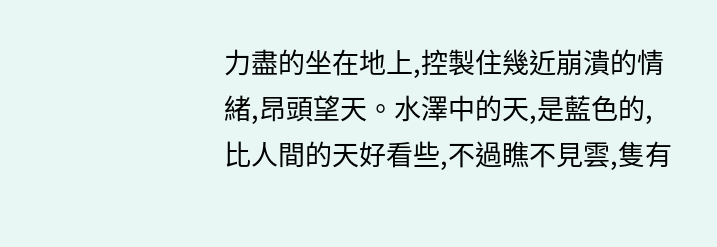力盡的坐在地上,控製住幾近崩潰的情緒,昂頭望天。水澤中的天,是藍色的,比人間的天好看些,不過瞧不見雲,隻有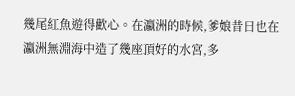幾尾紅魚遊得歡心。在瀛洲的時候,爹娘昔日也在瀛洲無淵海中造了幾座頂好的水宮,多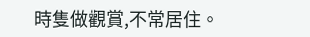時隻做觀賞,不常居住。